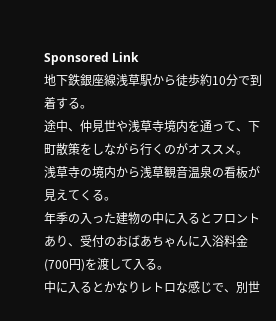Sponsored Link
地下鉄銀座線浅草駅から徒歩約10分で到着する。
途中、仲見世や浅草寺境内を通って、下町散策をしながら行くのがオススメ。
浅草寺の境内から浅草観音温泉の看板が見えてくる。
年季の入った建物の中に入るとフロントあり、受付のおばあちゃんに入浴料金(700円)を渡して入る。
中に入るとかなりレトロな感じで、別世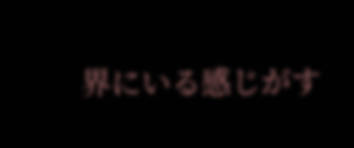界にいる感じがす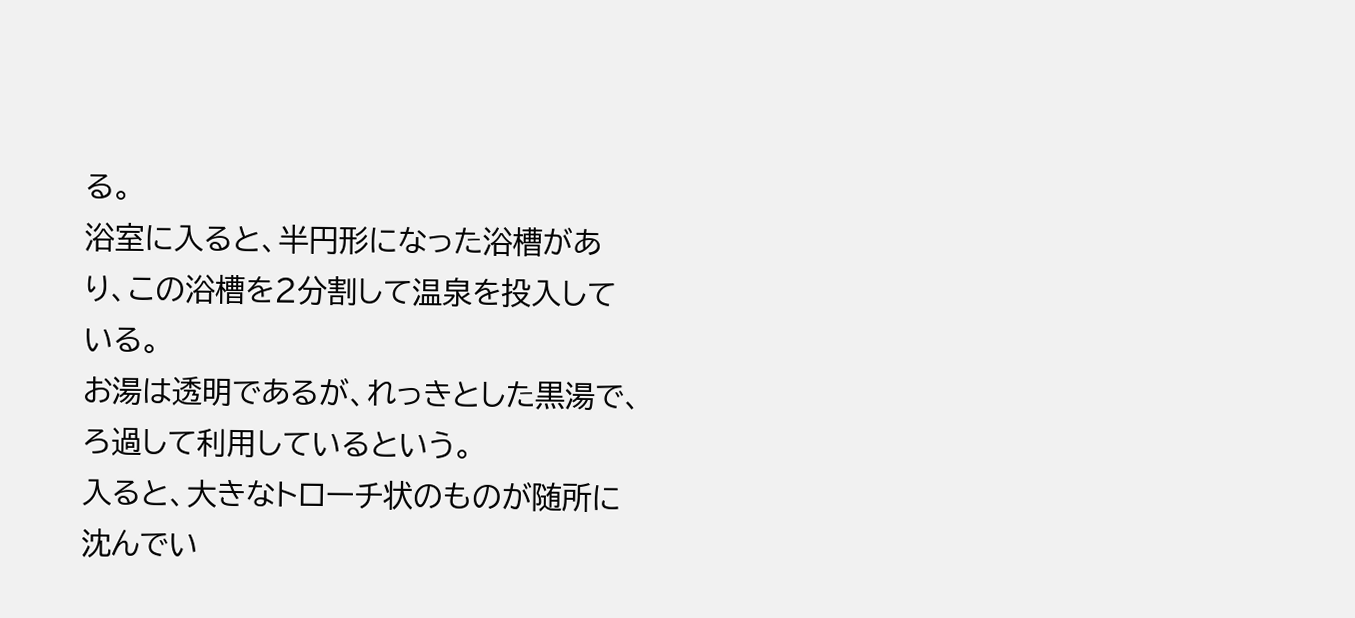る。
浴室に入ると、半円形になった浴槽があり、この浴槽を2分割して温泉を投入している。
お湯は透明であるが、れっきとした黒湯で、ろ過して利用しているという。
入ると、大きなトローチ状のものが随所に沈んでい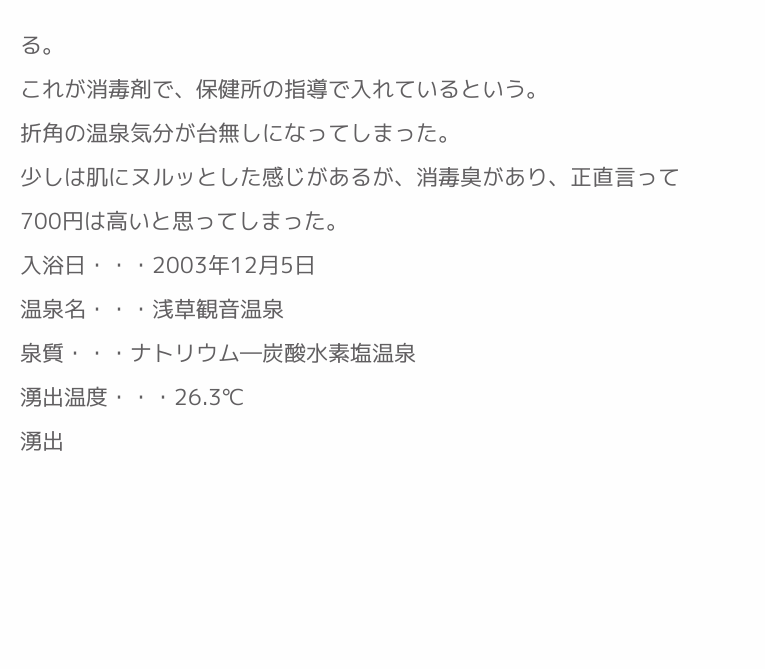る。
これが消毒剤で、保健所の指導で入れているという。
折角の温泉気分が台無しになってしまった。
少しは肌にヌルッとした感じがあるが、消毒臭があり、正直言って700円は高いと思ってしまった。
入浴日・・・2003年12月5日
温泉名・・・浅草観音温泉
泉質・・・ナトリウム―炭酸水素塩温泉
湧出温度・・・26.3℃
湧出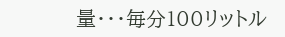量・・・毎分100リットル